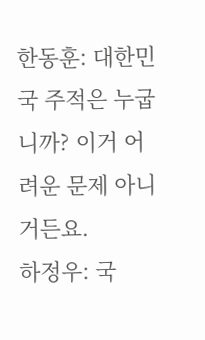한동훈: 대한민국 주적은 누굽니까? 이거 어려운 문제 아니거든요.
하정우: 국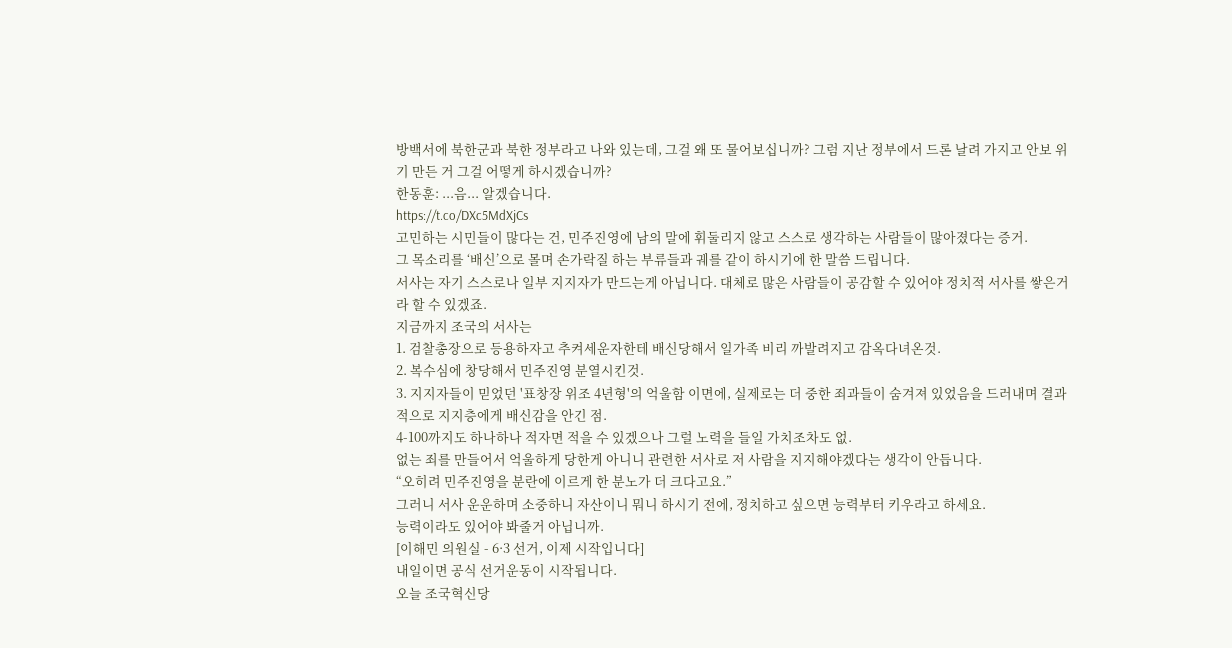방백서에 북한군과 북한 정부라고 나와 있는데, 그걸 왜 또 물어보십니까? 그럼 지난 정부에서 드론 날려 가지고 안보 위기 만든 거 그걸 어떻게 하시겠습니까?
한동훈: ...음... 알겠습니다.
https://t.co/DXc5MdXjCs
고민하는 시민들이 많다는 건, 민주진영에 남의 말에 휘둘리지 않고 스스로 생각하는 사람들이 많아졌다는 증거.
그 목소리를 ‘배신’으로 몰며 손가락질 하는 부류들과 궤를 같이 하시기에 한 말씀 드립니다.
서사는 자기 스스로나 일부 지지자가 만드는게 아닙니다. 대체로 많은 사람들이 공감할 수 있어야 정치적 서사를 쌓은거라 할 수 있겠죠.
지금까지 조국의 서사는
1. 검찰총장으로 등용하자고 추켜세운자한테 배신당해서 일가족 비리 까발려지고 감옥다녀온것.
2. 복수심에 창당해서 민주진영 분열시킨것.
3. 지지자들이 믿었던 '표창장 위조 4년형'의 억울함 이면에, 실제로는 더 중한 죄과들이 숨겨져 있었음을 드러내며 결과적으로 지지층에게 배신감을 안긴 점.
4-100까지도 하나하나 적자면 적을 수 있겠으나 그럴 노력을 들일 가치조차도 없.
없는 죄를 만들어서 억울하게 당한게 아니니 관련한 서사로 저 사람을 지지해야겠다는 생각이 안듭니다.
“오히려 민주진영을 분란에 이르게 한 분노가 더 크다고요.”
그러니 서사 운운하며 소중하니 자산이니 뭐니 하시기 전에, 정치하고 싶으면 능력부터 키우라고 하세요.
능력이라도 있어야 봐줄거 아닙니까.
[이해민 의원실 - 6·3 선거, 이제 시작입니다]
내일이면 공식 선거운동이 시작됩니다.
오늘 조국혁신당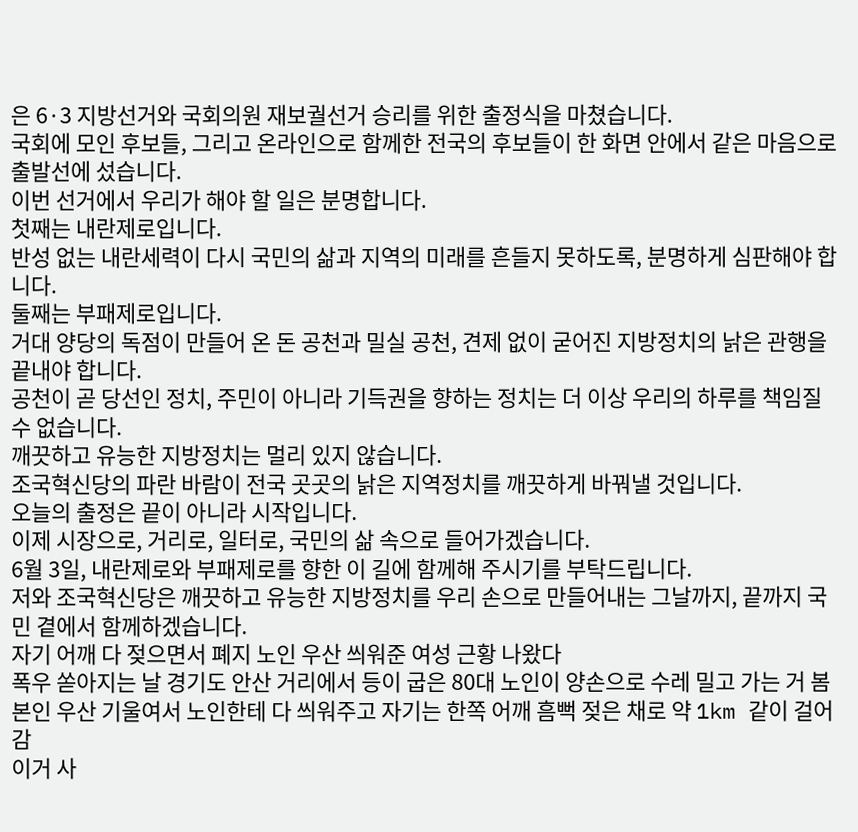은 6·3 지방선거와 국회의원 재보궐선거 승리를 위한 출정식을 마쳤습니다.
국회에 모인 후보들, 그리고 온라인으로 함께한 전국의 후보들이 한 화면 안에서 같은 마음으로 출발선에 섰습니다.
이번 선거에서 우리가 해야 할 일은 분명합니다.
첫째는 내란제로입니다.
반성 없는 내란세력이 다시 국민의 삶과 지역의 미래를 흔들지 못하도록, 분명하게 심판해야 합니다.
둘째는 부패제로입니다.
거대 양당의 독점이 만들어 온 돈 공천과 밀실 공천, 견제 없이 굳어진 지방정치의 낡은 관행을 끝내야 합니다.
공천이 곧 당선인 정치, 주민이 아니라 기득권을 향하는 정치는 더 이상 우리의 하루를 책임질 수 없습니다.
깨끗하고 유능한 지방정치는 멀리 있지 않습니다.
조국혁신당의 파란 바람이 전국 곳곳의 낡은 지역정치를 깨끗하게 바꿔낼 것입니다.
오늘의 출정은 끝이 아니라 시작입니다.
이제 시장으로, 거리로, 일터로, 국민의 삶 속으로 들어가겠습니다.
6월 3일, 내란제로와 부패제로를 향한 이 길에 함께해 주시기를 부탁드립니다.
저와 조국혁신당은 깨끗하고 유능한 지방정치를 우리 손으로 만들어내는 그날까지, 끝까지 국민 곁에서 함께하겠습니다.
자기 어깨 다 젖으면서 폐지 노인 우산 씌워준 여성 근황 나왔다
폭우 쏟아지는 날 경기도 안산 거리에서 등이 굽은 80대 노인이 양손으로 수레 밀고 가는 거 봄
본인 우산 기울여서 노인한테 다 씌워주고 자기는 한쪽 어깨 흠뻑 젖은 채로 약 1km 같이 걸어감
이거 사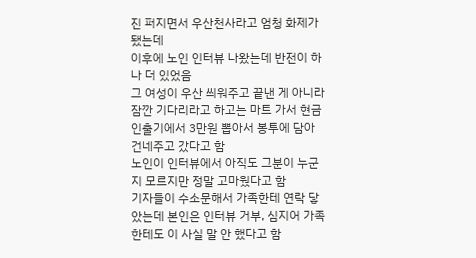진 퍼지면서 우산천사라고 엄청 화제가 됐는데
이후에 노인 인터뷰 나왔는데 반전이 하나 더 있었음
그 여성이 우산 씌워주고 끝낸 게 아니라 잠깐 기다리라고 하고는 마트 가서 현금인출기에서 3만원 뽑아서 봉투에 담아 건네주고 갔다고 함
노인이 인터뷰에서 아직도 그분이 누군지 모르지만 정말 고마웠다고 함
기자들이 수소문해서 가족한테 연락 닿았는데 본인은 인터뷰 거부, 심지어 가족한테도 이 사실 말 안 했다고 함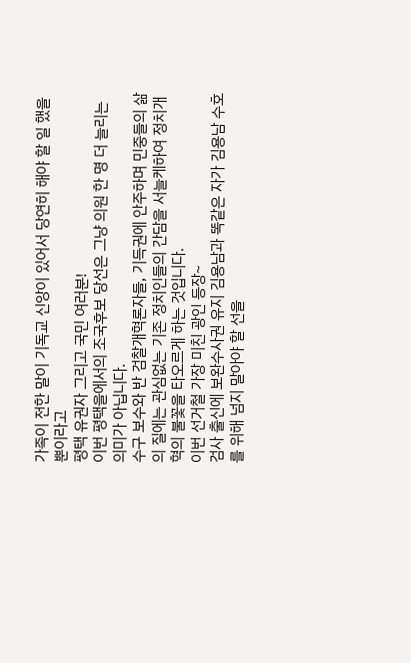가족이 전한 말이 기독교 신앙이 있어서 당연히 해야 할 일 했을 뿐이라고
평택 유권자 그리고 국민 여러분!
이번 평택을에서의 조국후보 당선은 그냥 의원 한 명 더 늘리는 의미가 아닙니다.
수구 보수와 반 검찰개혁론자들, 기득권에 안주하며 민중들의 삶의 질에는 관심없는 기존 정치인들의 간담을 서늘케하여 정치개혁의 불꽃을 타오르게 하는 것입니다.
이번 선거철 가장 미친 광인 등장~
검사 출신에 보완수사권 유지 김용남과 똑같은 자가 김용남 수호를 위해 넘지 말아야 할 선을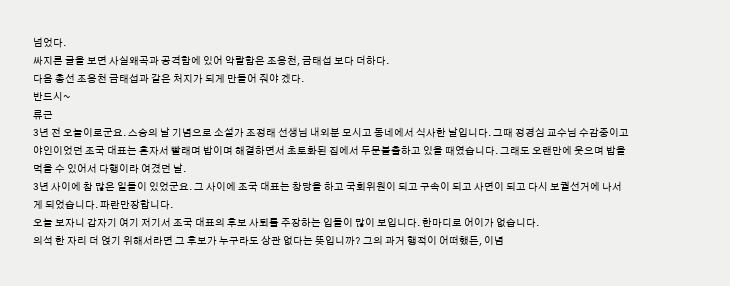넘었다.
싸지른 글을 보면 사실왜곡과 공격함에 있어 악랄함은 조응천, 금태섭 보다 더하다.
다음 총선 조응천 금태섭과 같은 처지가 되게 만들어 줘야 겠다.
반드시~
류근
3년 전 오늘이로군요. 스승의 날 기념으로 소설가 조정래 선생님 내외분 모시고 동네에서 식사한 날입니다. 그때 정경심 교수님 수감중이고 야인이었던 조국 대표는 혼자서 빨래며 밥이며 해결하면서 초토화된 집에서 두문불출하고 있을 때였습니다. 그래도 오랜만에 웃으며 밥을 먹을 수 있어서 다행이라 여겼던 날.
3년 사이에 참 많은 일들이 있었군요. 그 사이에 조국 대표는 창당을 하고 국회위원이 되고 구속이 되고 사면이 되고 다시 보궐선거에 나서게 되었습니다. 파란만장합니다.
오늘 보자니 갑자기 여기 저기서 조국 대표의 후보 사퇴를 주장하는 입들이 많이 보입니다. 한마디로 어이가 없습니다.
의석 한 자리 더 얹기 위해서라면 그 후보가 누구라도 상관 없다는 뜻입니까? 그의 과거 행적이 어떠했든, 이념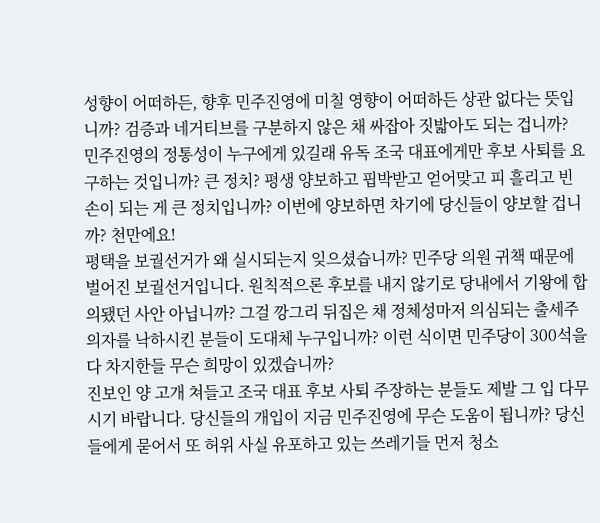성향이 어떠하든, 향후 민주진영에 미칠 영향이 어떠하든 상관 없다는 뜻입니까? 검증과 네거티브를 구분하지 않은 채 싸잡아 짓밟아도 되는 겁니까?
민주진영의 정통성이 누구에게 있길래 유독 조국 대표에게만 후보 사퇴를 요구하는 것입니까? 큰 정치? 평생 양보하고 핍박받고 얻어맞고 피 흘리고 빈손이 되는 게 큰 정치입니까? 이번에 양보하면 차기에 당신들이 양보할 겁니까? 천만에요!
평택을 보궐선거가 왜 실시되는지 잊으셨습니까? 민주당 의원 귀책 때문에 벌어진 보궐선거입니다. 원칙적으론 후보를 내지 않기로 당내에서 기왕에 합의됐던 사안 아닙니까? 그걸 깡그리 뒤집은 채 정체성마저 의심되는 출세주의자를 낙하시킨 분들이 도대체 누구입니까? 이런 식이면 민주당이 300석을 다 차지한들 무슨 희망이 있겠습니까?
진보인 양 고개 쳐들고 조국 대표 후보 사퇴 주장하는 분들도 제발 그 입 다무시기 바랍니다. 당신들의 개입이 지금 민주진영에 무슨 도움이 됩니까? 당신들에게 묻어서 또 허위 사실 유포하고 있는 쓰레기들 먼저 청소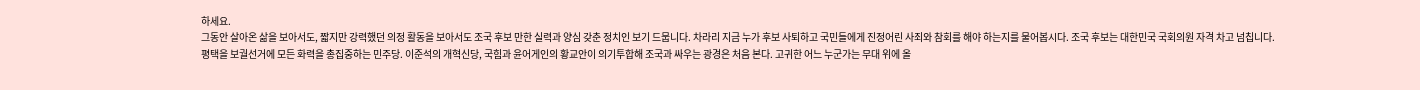하세요.
그동안 살아온 삶을 보아서도, 짧지만 강력했던 의정 활동을 보아서도 조국 후보 만한 실력과 양심 갖춘 정치인 보기 드뭅니다. 차라리 지금 누가 후보 사퇴하고 국민들에게 진정어린 사죄와 참회를 해야 하는지를 물어봅시다. 조국 후보는 대한민국 국회의원 자격 차고 넘칩니다.
평택을 보궐선거에 모든 화력을 총집중하는 민주당. 이준석의 개혁신당, 국힘과 윤어게인의 황교안이 의기투합해 조국과 싸우는 광경은 처음 본다. 고귀한 어느 누군가는 무대 위에 올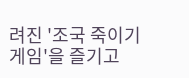려진 '조국 죽이기 게임'을 즐기고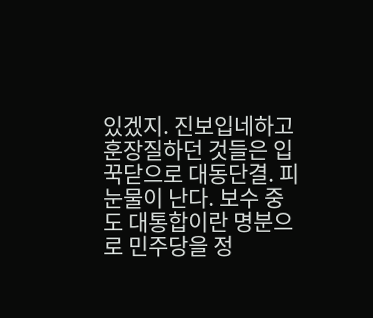있겠지. 진보입네하고 훈장질하던 것들은 입꾹닫으로 대동단결. 피눈물이 난다. 보수 중도 대통합이란 명분으로 민주당을 정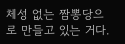체성 없는 짬뽕당으로 만들고 있는 거다.